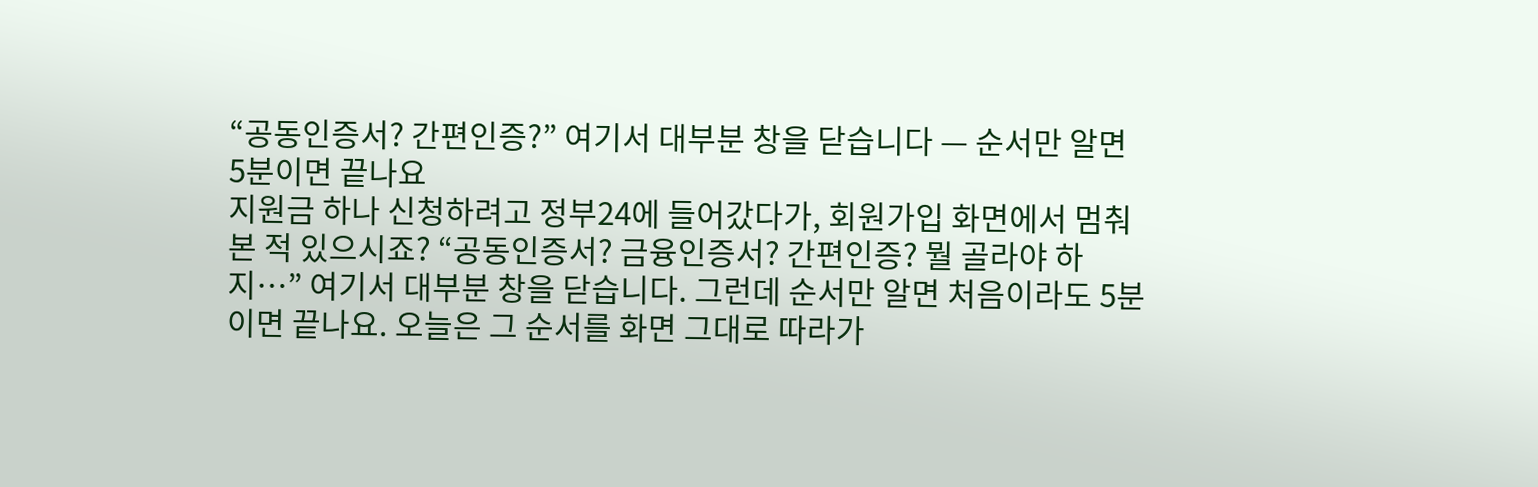“공동인증서? 간편인증?” 여기서 대부분 창을 닫습니다 — 순서만 알면 5분이면 끝나요
지원금 하나 신청하려고 정부24에 들어갔다가, 회원가입 화면에서 멈춰본 적 있으시죠? “공동인증서? 금융인증서? 간편인증? 뭘 골라야 하지…” 여기서 대부분 창을 닫습니다. 그런데 순서만 알면 처음이라도 5분이면 끝나요. 오늘은 그 순서를 화면 그대로 따라가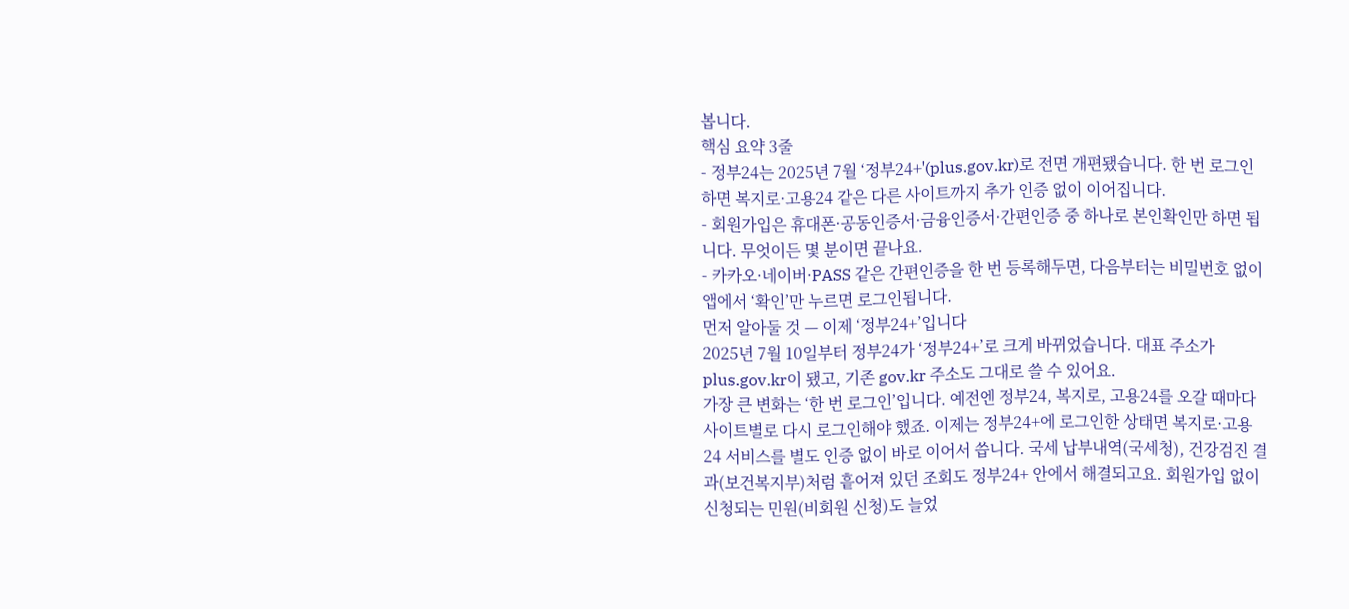봅니다.
핵심 요약 3줄
- 정부24는 2025년 7월 ‘정부24+'(plus.gov.kr)로 전면 개편됐습니다. 한 번 로그인하면 복지로·고용24 같은 다른 사이트까지 추가 인증 없이 이어집니다.
- 회원가입은 휴대폰·공동인증서·금융인증서·간편인증 중 하나로 본인확인만 하면 됩니다. 무엇이든 몇 분이면 끝나요.
- 카카오·네이버·PASS 같은 간편인증을 한 번 등록해두면, 다음부터는 비밀번호 없이 앱에서 ‘확인’만 누르면 로그인됩니다.
먼저 알아둘 것 — 이제 ‘정부24+’입니다
2025년 7월 10일부터 정부24가 ‘정부24+’로 크게 바뀌었습니다. 대표 주소가 plus.gov.kr이 됐고, 기존 gov.kr 주소도 그대로 쓸 수 있어요.
가장 큰 변화는 ‘한 번 로그인’입니다. 예전엔 정부24, 복지로, 고용24를 오갈 때마다 사이트별로 다시 로그인해야 했죠. 이제는 정부24+에 로그인한 상태면 복지로·고용24 서비스를 별도 인증 없이 바로 이어서 씁니다. 국세 납부내역(국세청), 건강검진 결과(보건복지부)처럼 흩어져 있던 조회도 정부24+ 안에서 해결되고요. 회원가입 없이 신청되는 민원(비회원 신청)도 늘었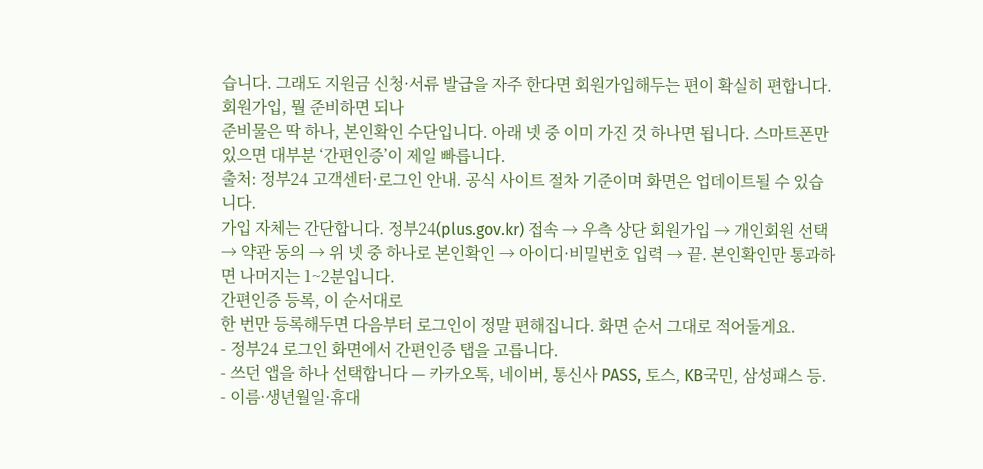습니다. 그래도 지원금 신청·서류 발급을 자주 한다면 회원가입해두는 편이 확실히 편합니다.
회원가입, 뭘 준비하면 되나
준비물은 딱 하나, 본인확인 수단입니다. 아래 넷 중 이미 가진 것 하나면 됩니다. 스마트폰만 있으면 대부분 ‘간편인증’이 제일 빠릅니다.
출처: 정부24 고객센터·로그인 안내. 공식 사이트 절차 기준이며 화면은 업데이트될 수 있습니다.
가입 자체는 간단합니다. 정부24(plus.gov.kr) 접속 → 우측 상단 회원가입 → 개인회원 선택 → 약관 동의 → 위 넷 중 하나로 본인확인 → 아이디·비밀번호 입력 → 끝. 본인확인만 통과하면 나머지는 1~2분입니다.
간편인증 등록, 이 순서대로
한 번만 등록해두면 다음부터 로그인이 정말 편해집니다. 화면 순서 그대로 적어둘게요.
- 정부24 로그인 화면에서 간편인증 탭을 고릅니다.
- 쓰던 앱을 하나 선택합니다 — 카카오톡, 네이버, 통신사 PASS, 토스, KB국민, 삼성패스 등.
- 이름·생년월일·휴대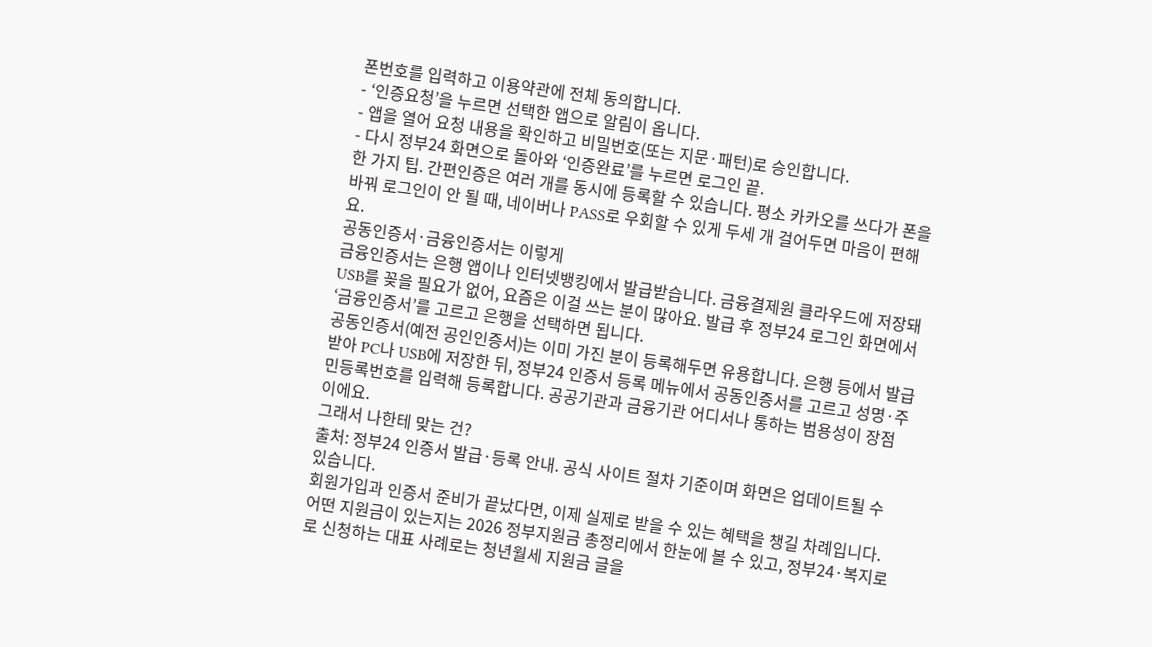폰번호를 입력하고 이용약관에 전체 동의합니다.
- ‘인증요청’을 누르면 선택한 앱으로 알림이 옵니다.
- 앱을 열어 요청 내용을 확인하고 비밀번호(또는 지문·패턴)로 승인합니다.
- 다시 정부24 화면으로 돌아와 ‘인증완료’를 누르면 로그인 끝.
한 가지 팁. 간편인증은 여러 개를 동시에 등록할 수 있습니다. 평소 카카오를 쓰다가 폰을 바꿔 로그인이 안 될 때, 네이버나 PASS로 우회할 수 있게 두세 개 걸어두면 마음이 편해요.
공동인증서·금융인증서는 이렇게
금융인증서는 은행 앱이나 인터넷뱅킹에서 발급받습니다. 금융결제원 클라우드에 저장돼 USB를 꽂을 필요가 없어, 요즘은 이걸 쓰는 분이 많아요. 발급 후 정부24 로그인 화면에서 ‘금융인증서’를 고르고 은행을 선택하면 됩니다.
공동인증서(예전 공인인증서)는 이미 가진 분이 등록해두면 유용합니다. 은행 등에서 발급받아 PC나 USB에 저장한 뒤, 정부24 인증서 등록 메뉴에서 공동인증서를 고르고 성명·주민등록번호를 입력해 등록합니다. 공공기관과 금융기관 어디서나 통하는 범용성이 장점이에요.
그래서 나한테 맞는 건?
출처: 정부24 인증서 발급·등록 안내. 공식 사이트 절차 기준이며 화면은 업데이트될 수 있습니다.
회원가입과 인증서 준비가 끝났다면, 이제 실제로 받을 수 있는 혜택을 챙길 차례입니다. 어떤 지원금이 있는지는 2026 정부지원금 총정리에서 한눈에 볼 수 있고, 정부24·복지로로 신청하는 대표 사례로는 청년월세 지원금 글을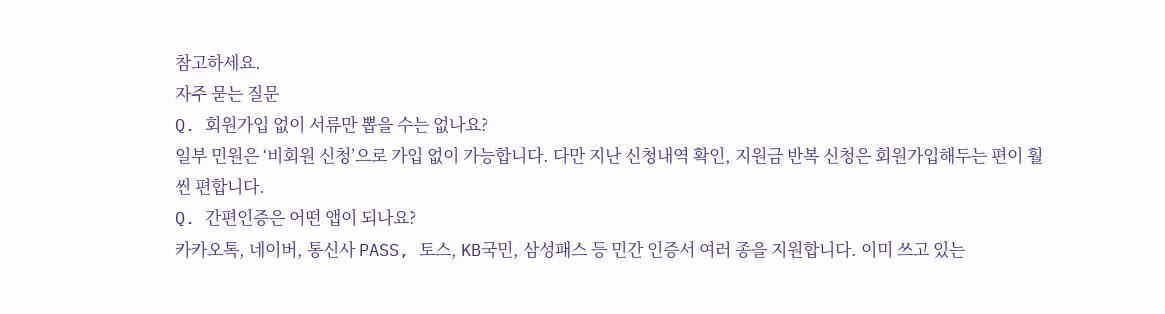참고하세요.
자주 묻는 질문
Q. 회원가입 없이 서류만 뽑을 수는 없나요?
일부 민원은 ‘비회원 신청’으로 가입 없이 가능합니다. 다만 지난 신청내역 확인, 지원금 반복 신청은 회원가입해두는 편이 훨씬 편합니다.
Q. 간편인증은 어떤 앱이 되나요?
카카오톡, 네이버, 통신사 PASS, 토스, KB국민, 삼성패스 등 민간 인증서 여러 종을 지원합니다. 이미 쓰고 있는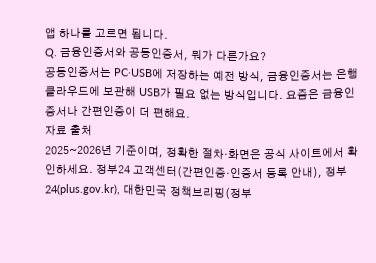앱 하나를 고르면 됩니다.
Q. 금융인증서와 공동인증서, 뭐가 다른가요?
공동인증서는 PC·USB에 저장하는 예전 방식, 금융인증서는 은행 클라우드에 보관해 USB가 필요 없는 방식입니다. 요즘은 금융인증서나 간편인증이 더 편해요.
자료 출처
2025~2026년 기준이며, 정확한 절차·화면은 공식 사이트에서 확인하세요. 정부24 고객센터(간편인증·인증서 등록 안내), 정부24(plus.gov.kr), 대한민국 정책브리핑(정부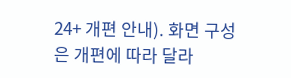24+ 개편 안내). 화면 구성은 개편에 따라 달라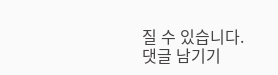질 수 있습니다.
댓글 남기기